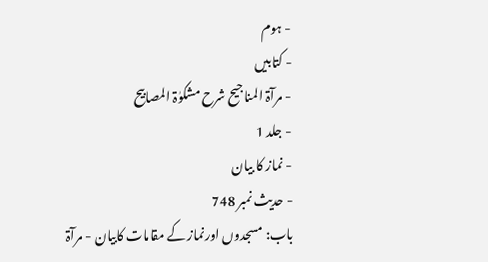- ہوم
- کتابیں
- مرآۃ المناجیح شرح مشکوٰۃ المصابیح
- جلد 1
- نماز کا بیان
- حدیث نمبر 748
باب: مسجدوں اورنماز کے مقامات کابیان - مرآۃ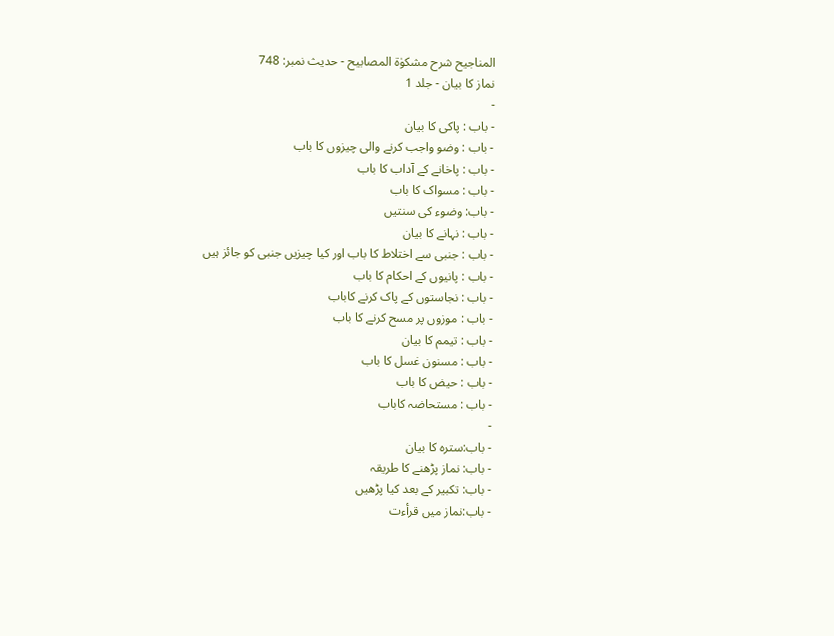المناجیح شرح مشکوٰۃ المصابیح - حدیث نمبر: 748
نماز کا بیان - جلد 1
-
- باب : پاکی کا بیان
- باب : وضو واجب کرنے والی چیزوں کا باب
- باب : پاخانے کے آداب کا باب
- باب : مسواک کا باب
- باب: وضوء کی سنتیں
- باب : نہانے کا بیان
- باب : جنبی سے اختلاط کا باب اور کیا چیزیں جنبی کو جائز ہیں
- باب : پانیوں کے احکام کا باب
- باب : نجاستوں کے پاک کرنے کاباب
- باب : موزوں پر مسح کرنے کا باب
- باب : تیمم کا بیان
- باب : مسنون غسل کا باب
- باب : حیض کا باب
- باب : مستحاضہ کاباب
-
- باب:سترہ کا بیان
- باب: نماز پڑھنے کا طریقہ
- باب: تکبیر کے بعد کیا پڑھیں
- باب:نماز میں قرأءت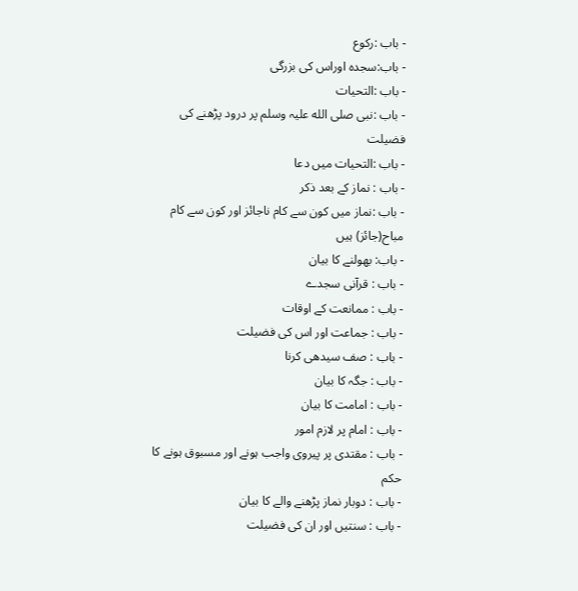- باب :رکوع
- باب:سجدہ اوراس کی بزرگی
- باب :التحیات
- باب :نبی صلی الله علیہ وسلم پر درود پڑھنے کی فضیلت
- باب :التحیات میں دعا
- باب : نماز کے بعد ذکر
- باب :نماز میں کون سے کام ناجائز اور کون سے کام مباح(جائز) ہیں
- باب: بھولنے کا بیان
- باب : قرآنی سجدے
- باب : ممانعت کے اوقات
- باب : جماعت اور اس کی فضیلت
- باب : صف سیدھی کرنا
- باب : جگہ کا بیان
- باب : امامت کا بیان
- باب : امام پر لازم امور
- باب : مقتدی پر پیروی واجب ہونے اور مسبوق ہونے كا حکم
- باب : دوبار نماز پڑھنے والے کا بیان
- باب : سنتیں اور ان کی فضیلت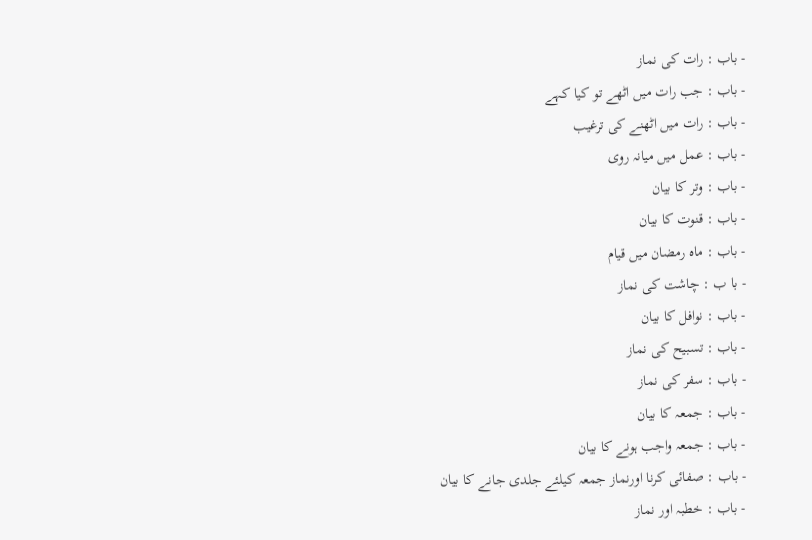- باب : رات کی نماز
- باب : جب رات میں اٹھے تو کیا کہے
- باب : رات میں اٹھنے کی ترغیب
- باب : عمل میں میانہ روی
- باب : وتر کا بیان
- باب : قنوت کا بیان
- باب : ماہ رمضان میں قیام
- با ب : چاشت کی نماز
- باب : نوافل کا بیان
- باب : تسبیح کی نماز
- باب : سفر کی نماز
- باب : جمعہ کا بیان
- باب : جمعہ واجب ہونے کا بیان
- باب : صفائی کرنا اورنماز جمعہ کیلئے جلدی جانے کا بیان
- باب : خطبہ اور نماز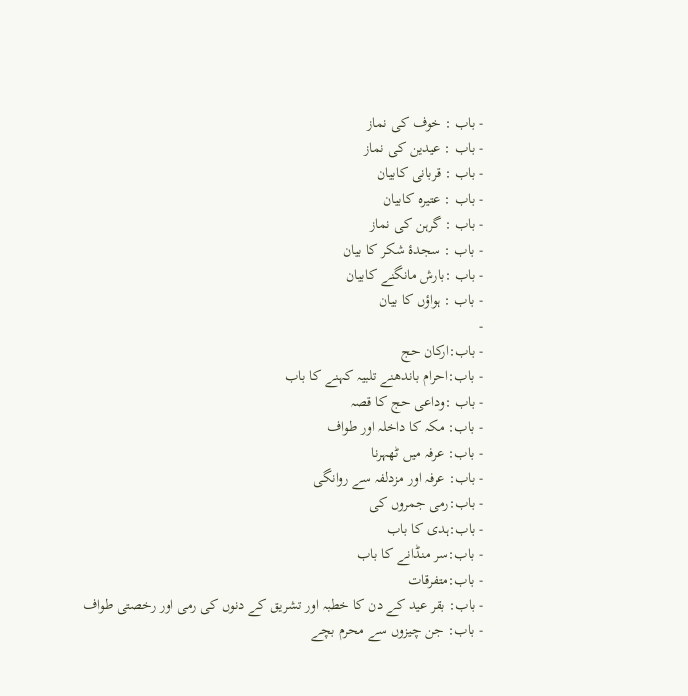- باب : خوف کی نماز
- باب : عیدین کی نماز
- باب : قربانی کابيان
- باب : عتیرہ کابیان
- باب : گرہن کی نماز
- باب : سجدۂ شکر کا بیان
- باب :بارش مانگنے کابیان
- باب : ہواؤں کا بیان
-
- باب:ارکان حج
- باب:احرام باندھنے تلبیہ کہنے کا باب
- باب :وداعی حج کا قصہ
- باب: مکہ کا داخلہ اور طواف
- باب: عرفہ میں ٹھہرنا
- باب: عرفہ اور مزدلفہ سے روانگی
- باب:رمی جمروں کی
- باب:ہدی کا باب
- باب:سر منڈانے کا باب
- باب:متفرقات
- باب: بقر عید کے دن کا خطبہ اور تشریق کے دنوں کی رمی اور رخصتی طواف
- باب: جن چیزوں سے محرم بچے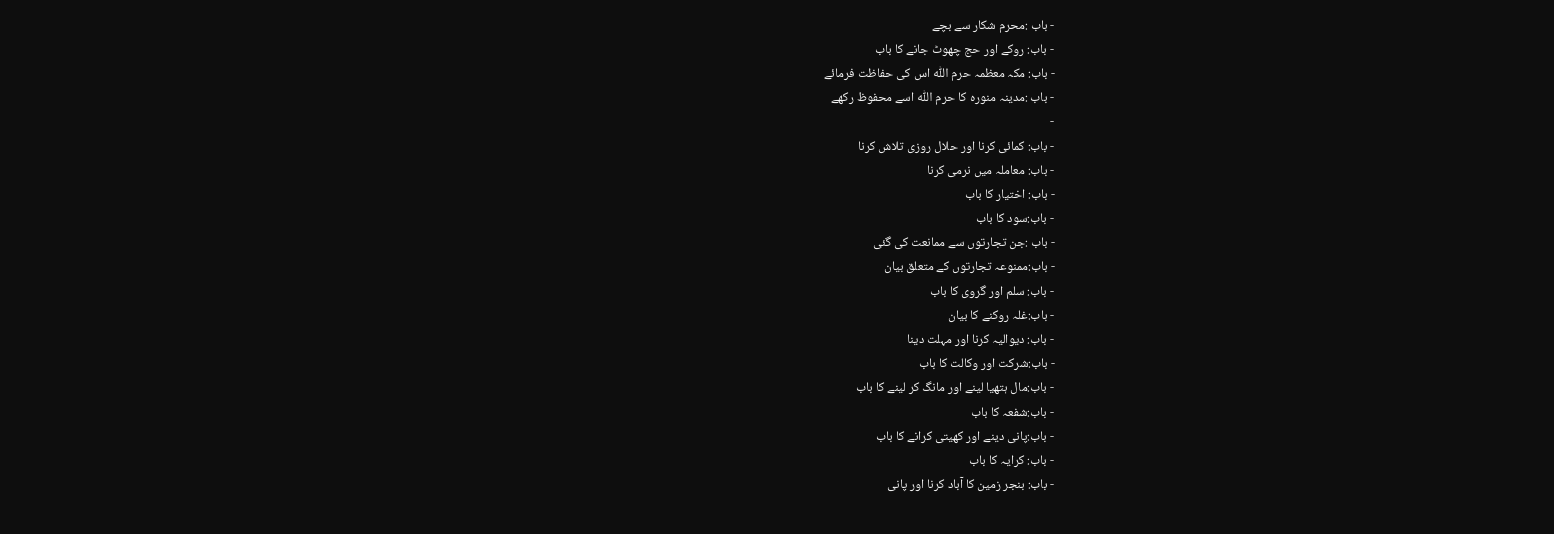- باب :محرم شکار سے بچے
- باب: روکے اور حج چھوٹ جانے کا باب
- باب: مکہ معظمہ حرم اللّٰه اس کی حفاظت فرمائے
- باب :مدینہ منورہ کا حرم اللّٰہ اسے محفوظ رکھے
-
- باب: کمائی کرنا اور حلال روزی تلاش کرنا
- باب: معاملہ میں نرمی کرنا
- باب: اختیار کا باب
- باب:سود کا باب
- باب :جن تجارتوں سے ممانعت کی گئی
- باب:ممنوعہ تجارتوں کے متعلق بیان
- باب: سلم اور گروی کا باب
- باب:غلہ روکنے کا بیان
- باب: دیوالیہ کرنا اور مہلت دینا
- باب:شرکت اور وکالت کا باب
- باب:مال ہتھیا لینے اور مانگ کر لینے کا باب
- باب:شفعہ کا باب
- باب:پانی دینے اور کھیتی کرانے کا باب
- باب: کرایہ کا باب
- باب: بنجر زمین کا آباد کرنا اور پانی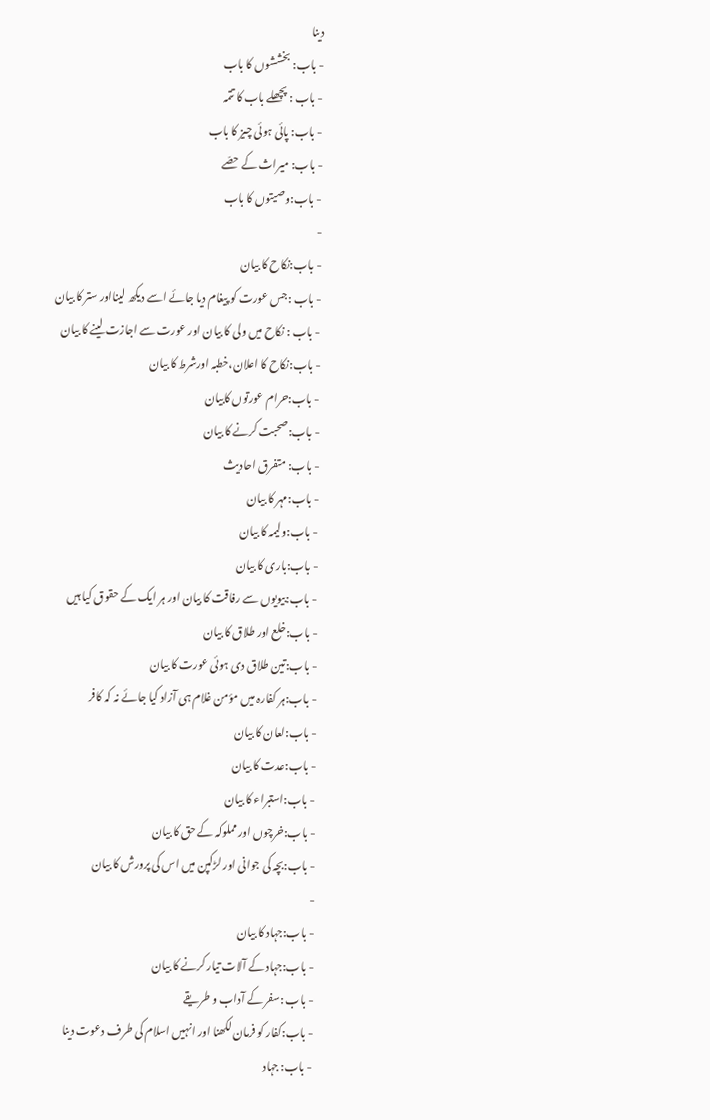دینا
- باب: بخششوں کا باب
- باب : پچھلے باب کا تتمہ
- باب: پائی ہوئی چیز کا باب
- باب: میراث کے حصّے
- باب:وصیتوں کا باب
-
- باب:نکاح کا بیان
- باب :جس عورت کو پیغام دیا جائے اسے دیکھ لینااور ستر کا بیان
- باب : نکاح میں ولی کا بیان اور عورت سے اجازت لینے کا بیان
- باب:نکاح کا اعلان،خطبہ اورشرط کا بیان
- باب:حرام عورتوں کابیان
- باب:صحبت کرنے کا بیان
- باب: متفرق احادیث
- باب:مہر کا بیان
- باب:ولیمہ کا بیان
- باب:باری کا بیان
- باب:بیویوں سے رفاقت کا بیان اور ہر ایک کے حقوق کیا ہیں
- باب:خلع اور طلاق کا بیان
- باب:تین طلاق دی ہوئی عورت کا بیان
- باب:ہر کفارہ میں مؤمن غلام ہی آزاد کیا جائے نہ کہ کافر
- باب:لعان کا بیان
- باب:عدت کا بیان
- باب:استبراء کا بیان
- باب:خرچوں اور مملوکہ کے حق کا بیان
- باب:بچہ کی جوانی اور لڑکپن میں اس کی پرورش کا بیان
-
- باب:جہاد کا بیان
- باب:جہاد کے آلات تیار کرنے کا بیان
- باب :سفر کے آداب و طریقے
- باب:کفار کو فرمان لکھنا اور انہیں اسلام کی طرف دعوت دینا
- باب: جہاد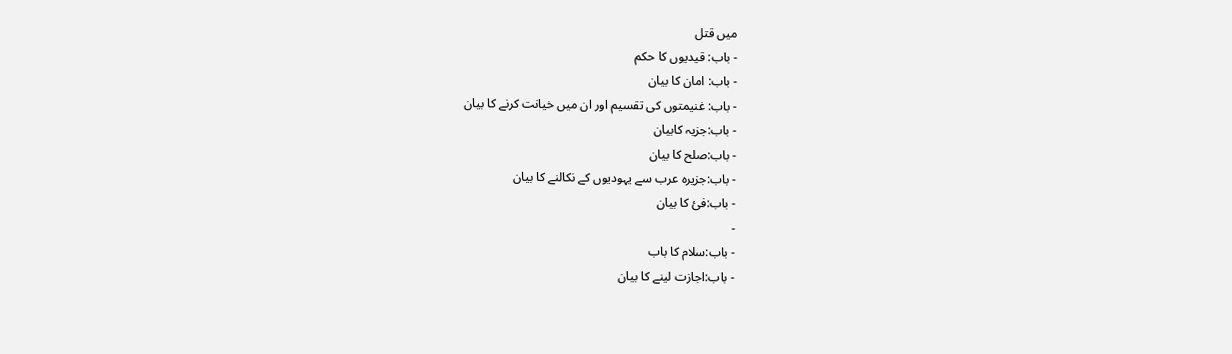میں قتل
- باب: قیدیوں کا حکم
- باب: امان کا بیان
- باب: غنیمتوں کی تقسیم اور ان میں خیانت کرنے کا بیان
- باب:جزیہ کابیان
- باب:صلح کا بیان
- باب:جزیرہ عرب سے یہودیوں کے نکالنے کا بیان
- باب:فئ کا بیان
-
- باب:سلام کا باب
- باب:اجازت لینے کا بیان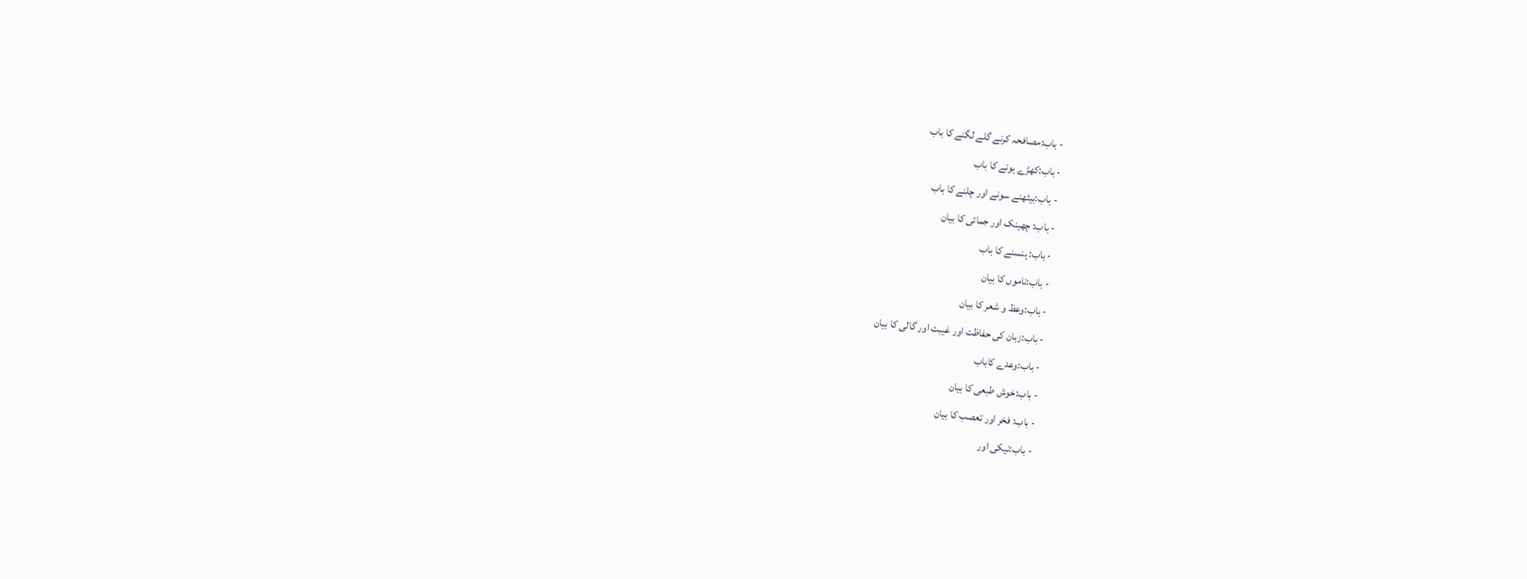- باب:مصافحہ کرنے گلے لگنے کا باب
- باب:کھڑے ہونے کا باب
- باب:بیٹھنے سونے اور چلنے کا باب
- باب: چھینک اور جمائی کا بیان
- باب: ہنسنے کا باب
- باب:ناموں کا بیان
- باب:وعظ و شعر کا بیان
- باب:زبان کی حفاظت اور غیبت اور گالی کا بیان
- باب:وعدے کاباب
- باب:خوش طبعی کا بیان
- باب: فخر اور تعصب کا بیان
- باب:نیکی اور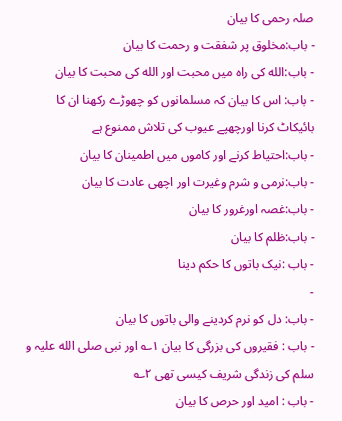صلہ رحمی کا بیان
- باب:مخلوق پر شفقت و رحمت کا بیان
- باب:الله کی راہ میں محبت اور الله کی محبت کا بیان
- باب: اس کا بیان کہ مسلمانوں کو چھوڑے رکھنا ان کا بائیکاٹ کرنا اورچھپے عیوب کی تلاش ممنوع ہے
- باب:احتیاط کرنے اور کاموں میں اطمینان کا بیان
- باب:نرمی و شرم وغیرت اور اچھی عادت کا بیان
- باب:غصہ اورغرور کا بیان
- باب:ظلم کا بیان
- باب :نیک باتوں کا حکم دینا
-
- باب: دل کو نرم کردینے والی باتوں کا بیان
- باب : فقیروں کی بزرگی کا بیان ۱؎ اور نبی صلی الله علیہ و سلم کی زندگی شریف کیسی تھی ۲؎
- باب : امید اور حرص کا بیان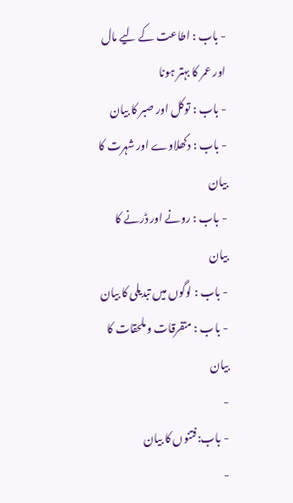- باب : اطاعت کے لیے مال اور عمر کا بہتر ہونا
- باب : توکل اور صبر کا بیان
- باب : دکھلاوے اور شہرت کا بیان
- باب : رونے اور ڈرنے کا بیان
- باب : لوگوں میں تبدیلی کا بیان
- باب : متفرقات و ملحقات کا بیان
-
- باب:فتنوں کا بیان
-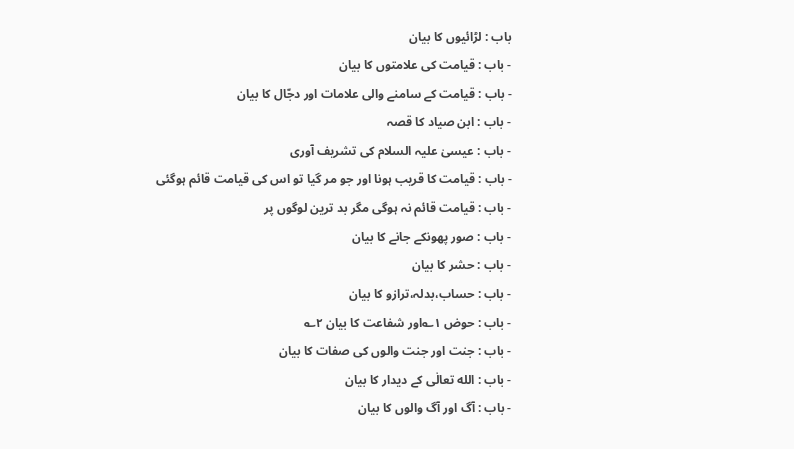باب : لڑائیوں کا بیان
- باب : قیامت کی علامتوں کا بیان
- باب : قیامت کے سامنے والی علامات اور دجّال کا بیان
- باب : ابن صیاد کا قصہ
- باب : عیسیٰ علیہ السلام کی تشریف آوری
- باب : قیامت کا قریب ہونا اور جو مر گیا تو اس کی قیامت قائم ہوگئی
- باب : قیامت قائم نہ ہوگی مگر بد ترین لوگوں پر
- باب : صور پھونکے جانے کا بیان
- باب : حشر کا بیان
- باب : حساب،بدلہ،ترازو کا بیان
- باب : حوض ۱؎اور شفاعت کا بیان ۲؎
- باب : جنت اور جنت والوں کی صفات کا بیان
- باب : الله تعالٰی کے دیدار کا بیان
- باب : آگ اور آگ والوں کا بیان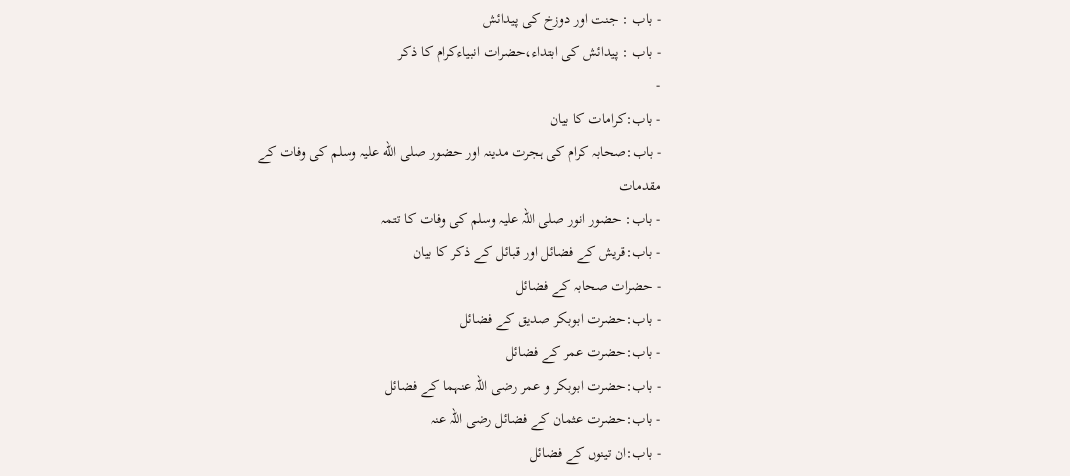- باب : جنت اور دوزخ کی پیدائش
- باب : پیدائش کی ابتداء،حضرات انبیاءکرام کا ذکر
-
- باب:کرامات کا بیان
- باب:صحابہ کرام کی ہجرت مدینہ اور حضور صلی الله علیہ وسلم کی وفات کے مقدمات
- باب: حضور انور صلی اللہ علیہ وسلم کی وفات کا تتمہ
- باب:قریش کے فضائل اور قبائل کے ذکر کا بیان
- حضرات صحابہ کے فضائل
- باب:حضرت ابوبکر صدیق کے فضائل
- باب:حضرت عمر کے فضائل
- باب:حضرت ابوبکر و عمر رضی اللہ عنہما کے فضائل
- باب:حضرت عثمان کے فضائل رضی اللہ عنہ
- باب:ان تینوں کے فضائل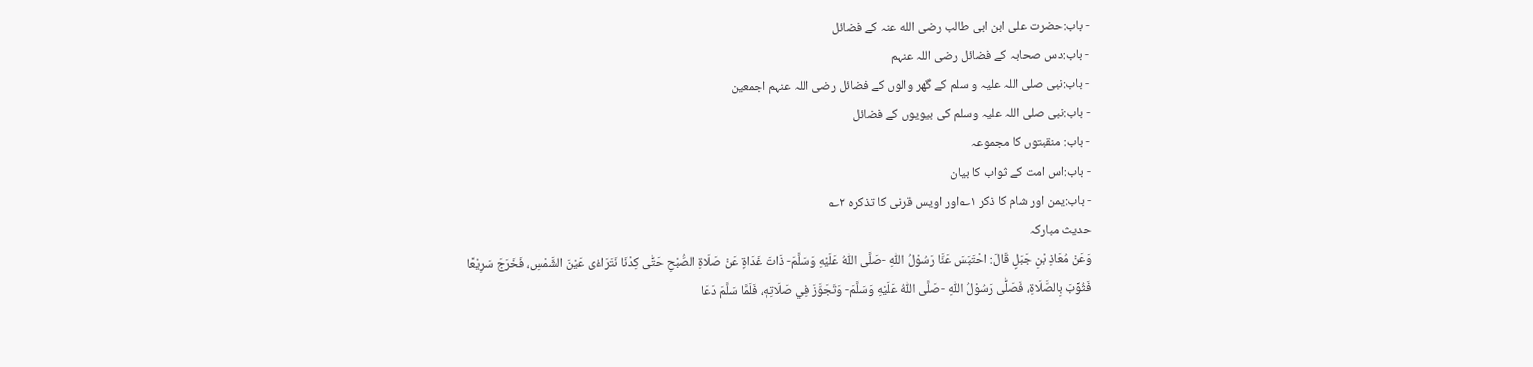- باب:حضرت علی ابن ابی طالب رضی الله عنہ کے فضائل
- باب:دس صحابہ کے فضائل رضی اللہ عنہم
- باب:نبی صلی اللہ علیہ و سلم کے گھر والوں کے فضائل رضی اللہ عنہم اجمعین
- باب:نبی صلی اللہ علیہ وسلم کی بیویوں کے فضائل
- باب: منقبتوں کا مجموعہ
- باب:اس امت کے ثواب کا بیان
- باب:یمن اور شام کا ذکر ۱؎اور اویس قرنی کا تذکرہ ۲؎
حدیث مبارکہ
وَعَنْ مُعَاذِ بْنِ جَبَلٍ قَالَ: احْتَبَسَ عَنَّا رَسُوْلُ اللّٰهِ -صَلَّى اللّٰهُ عَلَيْهِ وَسَلَّمَ- ذَاتَ غَدَاةٍ عَنْ صَلَاةِ الصُّبْحِ حَتّٰى كِدْنَا نَتَرَاءٰى عَيْنَ الشَّمْسِ، فَخَرَجَ سَرِيْعًا فَثُوِّبَ بِالصَّلَاةِ، فَصَلّٰى رَسُوْلُ اللّٰهِ -صَلَّى اللّٰهُ عَلَيْهِ وَسَلَّمَ- وَتَجَوَّزَ فِي صَلَاتِهٖ، فَلَمَّا سَلَّمَ دَعَا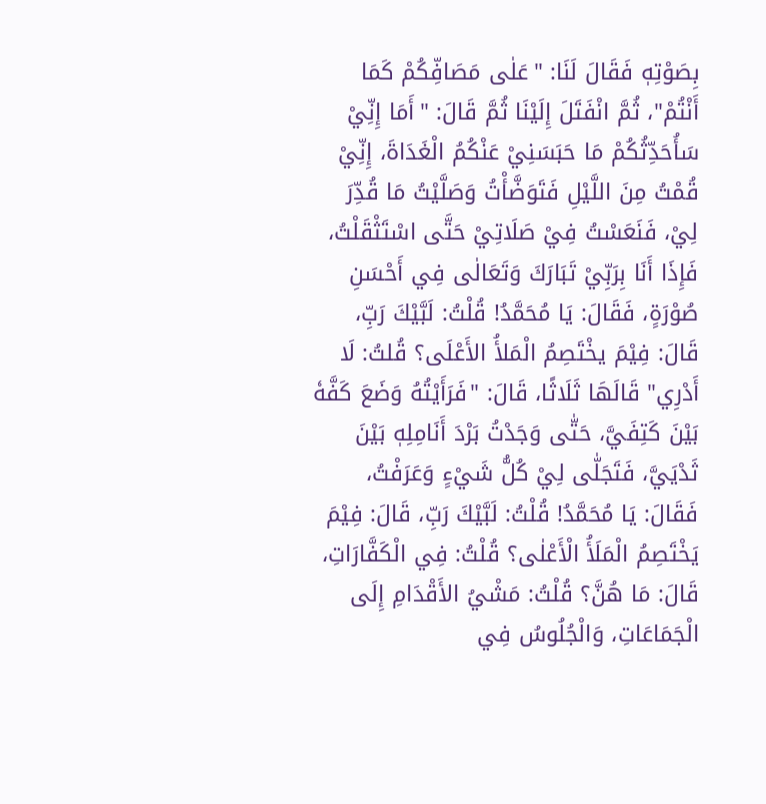بِصَوْتِهٖ فَقَالَ لَنَا: "عَلٰى مَصَافِّكُمْ كَمَا أَنْتُمْ"، ثُمَّ انْفَتَلَ إِلَيْنَا ثُمَّ قَالَ: "أَمَا إِنِّيْ سَأُحَدِّثُكُمْ مَا حَبَسَنِيْ عَنْكُمُ الْغَدَاةَ، إِنِّيْ قُمْتُ مِنَ اللَّيْلِ فَتَوَضَّأْتُ وَصَلَّيْتُ مَا قُدِّرَ لِيْ، فَنَعَسْتُ فِيْ صَلَاتِيْ حَتَّى اسْتَثْقَلْتُ، فَإِذَا أَنَا بِرَبِّيْ تَبَارَكَ وَتَعَالٰى فِي أَحْسَنِ صُوْرَةٍ، فَقَالَ: يَا مُحَمَّدُ! قُلْتُ: لَبَّيْكَ رَبِّ، قَالَ: فِيْمَ يخْتَصِمُ الْمَلأُ الأَعْلَى؟ قُلتُ: لَا أَدْرِي" قَالَهَا ثَلَاثًا، قَالَ: "فَرَأَيْتُهُ وَضَعَ كَفَّهٗ بَيْنَ كَتِفَيَّ، حَتّٰى وَجَدْتُ بَرْدَ أَنَامِلِهٖ بَيْنَ ثَدْيَيَّ، فَتَجَلّٰى لِيْ كُلُّ شَيْءٍ وَعَرَفْتُ، فَقَالَ: يَا مُحَمَّدُ! قُلْتُ: لَبَّيْكَ رَبِّ، قَالَ: فِيْمَ يَخْتَصِمُ الْمَلَأُ الْأَعْلٰى؟ قُلْتُ: فِي الْكَفَّارَاتِ، قَالَ: مَا هُنَّ؟ قُلْتُ: مَشْيُ الأَقْدَامِ إِلَى الْجَمَاعَاتِ، وَالْجُلُوسُ فِي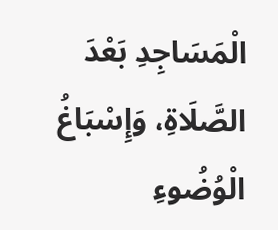الْمَسَاجِدِ بَعْدَ الصَّلَاةِ، وَإِسْبَاغُ الْوُضُوءِ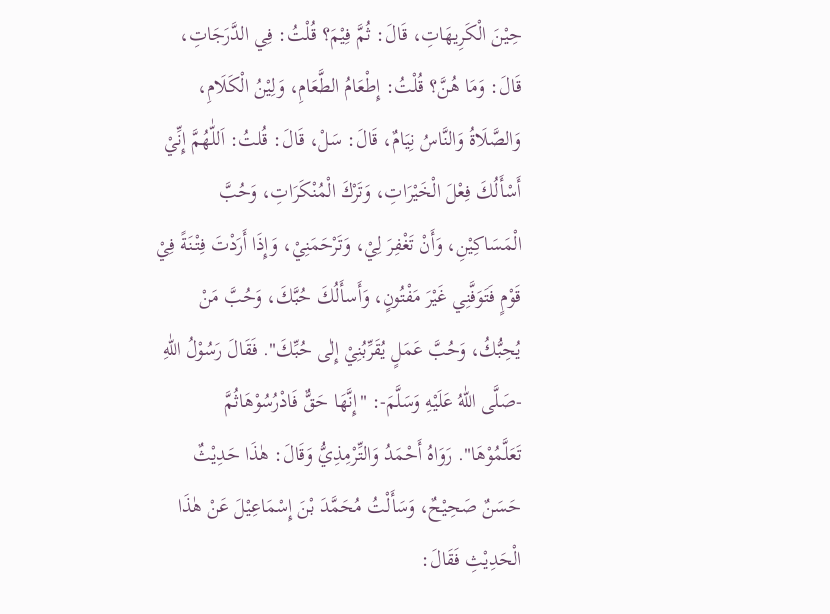حِيْنَ الْكَرِيهَاتِ، قَالَ: ثُمَّ فِيْمَ؟ قُلْتُ: فِي الدَّرَجَاتِ، قَالَ: وَمَا هُنَّ؟ قُلْتُ: إِطْعَامُ الطَّعَامِ، وَلِيْنُ الْكَلَامِ، وَالصَّلَاةُ وَالنَّاسُ نِيَامٌ، قَالَ: سَلْ، قَالَ: قُلتُ: اَللّٰهُمَّ إِنِّيْ أَسْأَلُكَ فِعْلَ الْخَيْرَاتِ، وَتَرْكَ الْمُنْكَرَاتِ، وَحُبَّ الْمَسَاكِيْنِ، وَأَنْ تَغْفِرَ لِيْ، وَتَرْحَمَنِيْ، وَإِذَا أَرَدْتَ فِتْنَةً فِيْ قَوْمٍ فَتَوَفَّنِي غَيْرَ مَفْتُونٍ، وَأَسأَلُكَ حُبَّكَ، وَحُبَّ مَنْ يُحِبُّكُ، وَحُبَّ عَمَلٍ يُقَرِّبُنِيْ إِلٰى حُبِّكَ". فَقَالَ رَسُوْلُ اللّٰهِ -صَلَّى اللّٰهُ عَلَيْهِ وَسَلَّمَ-: "إِنَّهَا حَقٌّ فَادْرُسُوْهَاثُمَّ تَعَلَّمُوْهَا". رَوَاهُ أَحْمَدُ وَالتِّرْمِذِيُّ وَقَالَ: هٰذَا حَدِيْثٌ حَسَنٌ صَحِيْحٌ، وَسَأَلْتُ مُحَمَّدَ بْنَ إِسْمَاعِيْلَ عَنْ هٰذَا الْحَدِيْثِ فَقَالَ: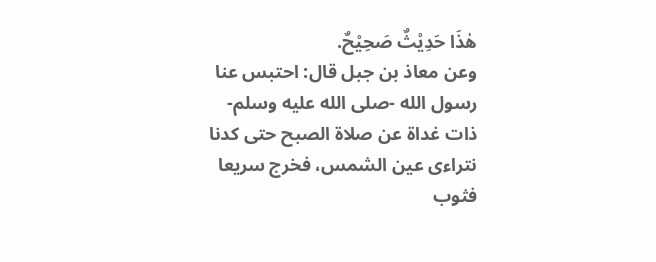هٰذَا حَدِيْثٌ صَحِيْحٌ.
وعن معاذ بن جبل قال: احتبس عنا رسول الله -صلى الله عليه وسلم- ذات غداة عن صلاة الصبح حتى كدنا نتراءى عين الشمس، فخرج سريعا فثوب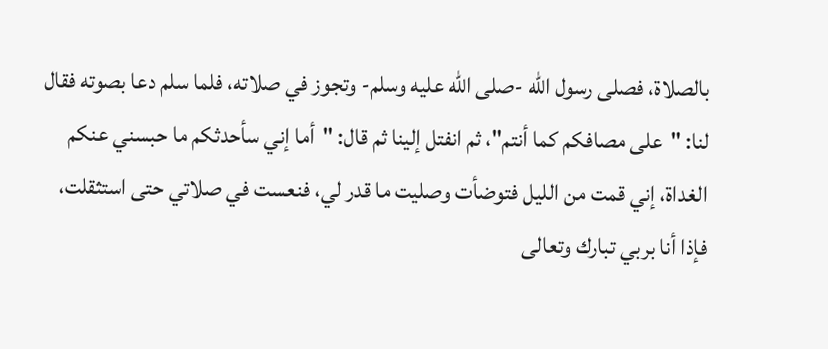بالصلاة، فصلى رسول الله -صلى الله عليه وسلم- وتجوز في صلاته، فلما سلم دعا بصوته فقال لنا: "على مصافكم كما أنتم"، ثم انفتل إلينا ثم قال: "أما إني سأحدثكم ما حبسني عنكم الغداة، إني قمت من الليل فتوضأت وصليت ما قدر لي، فنعست في صلاتي حتى استثقلت، فإذا أنا بربي تبارك وتعالى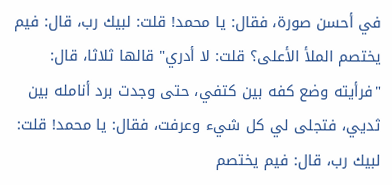في أحسن صورة، فقال: يا محمد! قلت: لبيك رب، قال: فيم يختصم الملأ الأعلى؟ قلت: لا أدري" قالها ثلاثا، قال: "فرأيته وضع كفه بين كتفي، حتى وجدت برد أنامله بين ثديي، فتجلى لي كل شيء وعرفت، فقال: يا محمد! قلت: لبيك رب، قال: فيم يختصم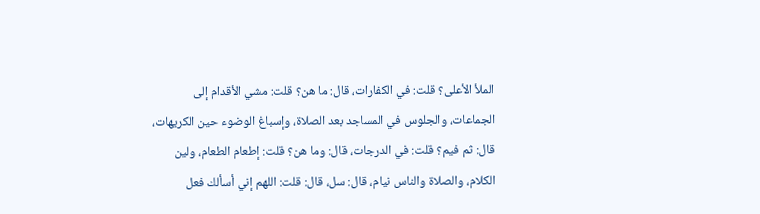الملأ الأعلى؟ قلت: في الكفارات، قال: ما هن؟ قلت: مشي الأقدام إلى الجماعات، والجلوس في المساجد بعد الصلاة، وإسباغ الوضوء حين الكريهات، قال: ثم فيم؟ قلت: في الدرجات، قال: وما هن؟ قلت: إطعام الطعام، ولين الكلام، والصلاة والناس نيام، قال: سل، قال: قلت: اللهم إني أسألك فعل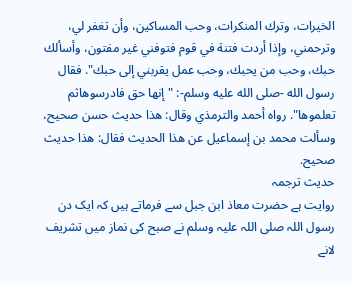الخيرات، وترك المنكرات، وحب المساكين، وأن تغفر لي، وترحمني، وإذا أردت فتنة في قوم فتوفني غير مفتون، وأسألك حبك، وحب من يحبك، وحب عمل يقربني إلى حبك". فقال رسول الله -صلى الله عليه وسلم-: "إنها حق فادرسوهاثم تعلموها". رواه أحمد والترمذي وقال: هذا حديث حسن صحيح، وسألت محمد بن إسماعيل عن هذا الحديث فقال: هذا حديث صحيح.
حدیث ترجمہ
روایت ہے حضرت معاذ ابن جبل سے فرماتے ہیں کہ ایک دن رسول اللہ صلی اللہ علیہ وسلم نے صبح کی نماز میں تشریف لانے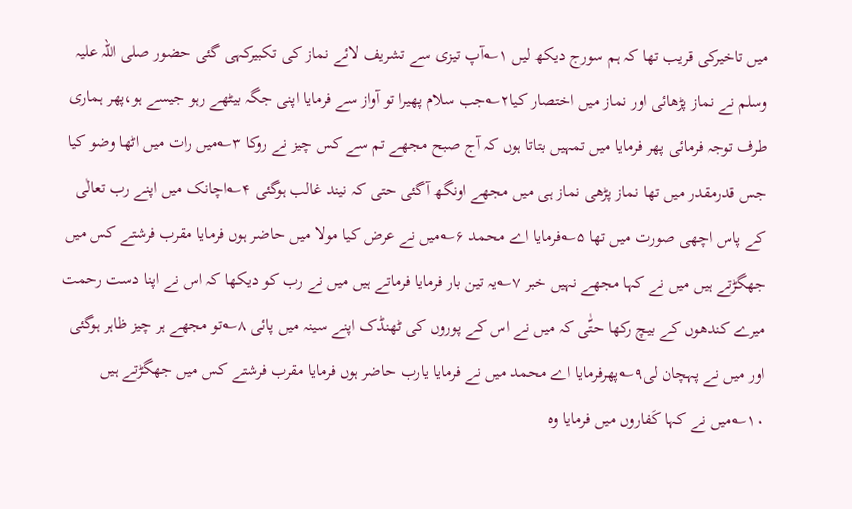میں تاخیرکی قریب تھا کہ ہم سورج دیکھ لیں ۱؎آپ تیزی سے تشریف لائے نماز کی تکبیرکہی گئی حضور صلی اللہ علیہ وسلم نے نماز پڑھائی اور نماز میں اختصار کیا۲؎جب سلام پھیرا تو آواز سے فرمایا اپنی جگہ بیٹھے رہو جیسے ہو،پھر ہماری طرف توجہ فرمائی پھر فرمایا میں تمہیں بتاتا ہوں کہ آج صبح مجھے تم سے کس چیز نے روکا ۳؎میں رات میں اٹھا وضو کیا جس قدرمقدر میں تھا نماز پڑھی نماز ہی میں مجھے اونگھ آگئی حتی کہ نیند غالب ہوگئی ۴؎اچانک میں اپنے رب تعالٰی کے پاس اچھی صورت میں تھا ۵؎فرمایا اے محمد ۶؎میں نے عرض کیا مولا میں حاضر ہوں فرمایا مقرب فرشتے کس میں جھگڑتے ہیں میں نے کہا مجھے نہیں خبر ۷؎یہ تین بار فرمایا فرماتے ہیں میں نے رب کو دیکھا کہ اس نے اپنا دست رحمت میرے کندھوں کے بیچ رکھا حتّٰی کہ میں نے اس کے پوروں کی ٹھنڈک اپنے سینہ میں پائی ۸؎تو مجھے ہر چیز ظاہر ہوگئی اور میں نے پہچان لی۹؎پھرفرمایا اے محمد میں نے فرمایا یارب حاضر ہوں فرمایا مقرب فرشتے کس میں جھگڑتے ہیں ۱۰؎میں نے کہا کَفاروں میں فرمایا وہ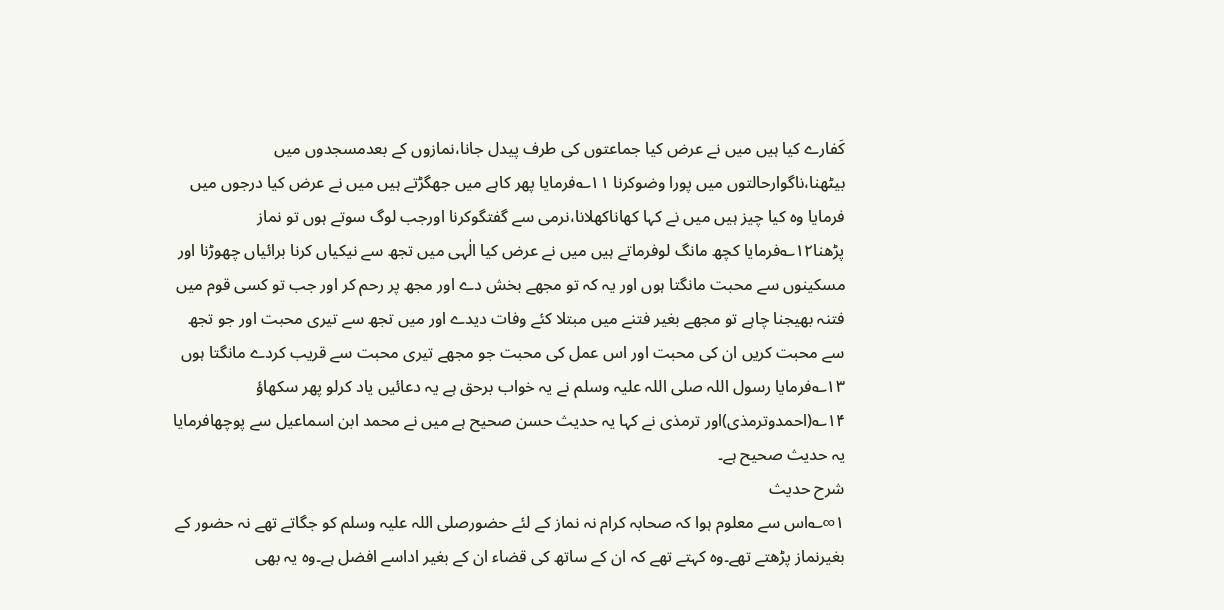کَفارے کیا ہیں میں نے عرض کیا جماعتوں کی طرف پیدل جانا،نمازوں کے بعدمسجدوں میں بیٹھنا،ناگوارحالتوں میں پورا وضوکرنا ۱۱؎فرمایا پھر کاہے میں جھگڑتے ہیں میں نے عرض کیا درجوں میں فرمایا وہ کیا چیز ہیں میں نے کہا کھاناکھلانا،نرمی سے گفتگوکرنا اورجب لوگ سوتے ہوں تو نماز پڑھنا۱۲؎فرمایا کچھ مانگ لوفرماتے ہیں میں نے عرض کیا الٰہی میں تجھ سے نیکیاں کرنا برائیاں چھوڑنا اور مسکینوں سے محبت مانگتا ہوں اور یہ کہ تو مجھے بخش دے اور مجھ پر رحم کر اور جب تو کسی قوم میں فتنہ بھیجنا چاہے تو مجھے بغیر فتنے میں مبتلا کئے وفات دیدے اور میں تجھ سے تیری محبت اور جو تجھ سے محبت کریں ان کی محبت اور اس عمل کی محبت جو مجھے تیری محبت سے قریب کردے مانگتا ہوں ۱۳؎فرمایا رسول اللہ صلی اللہ علیہ وسلم نے یہ خواب برحق ہے یہ دعائیں یاد کرلو پھر سکھاؤ ۱۴؎(احمدوترمذی)اور ترمذی نے کہا یہ حدیث حسن صحیح ہے میں نے محمد ابن اسماعیل سے پوچھافرمایا یہ حدیث صحیح ہے۔
شرح حدیث
۱∞؎اس سے معلوم ہوا کہ صحابہ کرام نہ نماز کے لئے حضورصلی اللہ علیہ وسلم کو جگاتے تھے نہ حضور کے بغیرنماز پڑھتے تھے۔وہ کہتے تھے کہ ان کے ساتھ کی قضاء ان کے بغیر اداسے افضل ہے۔وہ یہ بھی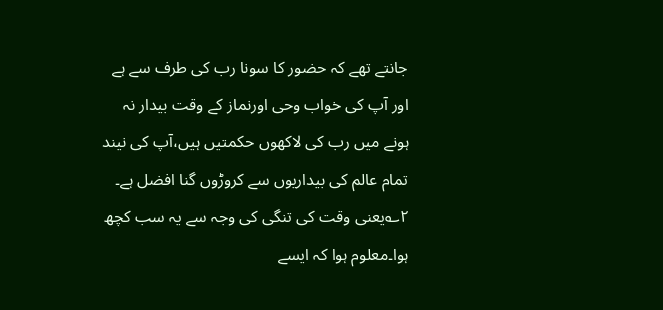جانتے تھے کہ حضور کا سونا رب کی طرف سے ہے اور آپ کی خواب وحی اورنماز کے وقت بیدار نہ ہونے میں رب کی لاکھوں حکمتیں ہیں،آپ کی نیند تمام عالم کی بیداریوں سے کروڑوں گنا افضل ہے۔
۲؎یعنی وقت کی تنگی کی وجہ سے یہ سب کچھ ہوا۔معلوم ہوا کہ ایسے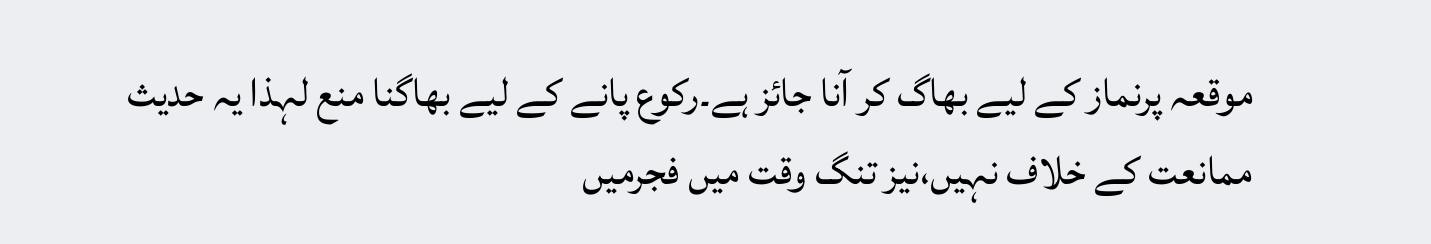موقعہ پرنماز کے لیے بھاگ کر آنا جائز ہے۔رکوع پانے کے لیے بھاگنا منع لہذا یہ حدیث ممانعت کے خلاف نہیں،نیز تنگ وقت میں فجرمیں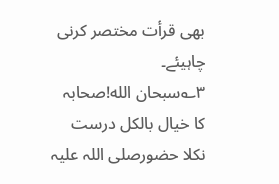بھی قرأت مختصر کرنی چاہیئے۔
۳؎سبحان الله!صحابہ کا خیال بالکل درست نکلا حضورصلی اللہ علیہ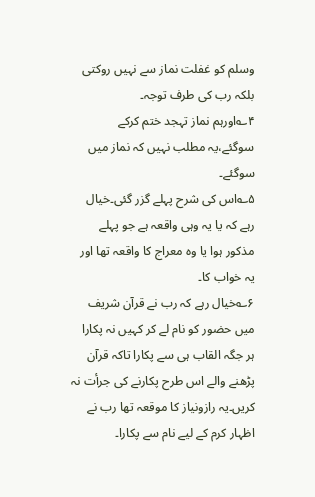وسلم کو غفلت نماز سے نہیں روکتی بلکہ رب کی طرف توجہ۔
۴؎اورہم نماز تہجد ختم کرکے سوگئے،یہ مطلب نہیں کہ نماز میں سوگئے۔
۵؎اس کی شرح پہلے گزر گئی۔خیال رہے کہ یا یہ وہی واقعہ ہے جو پہلے مذکور ہوا یا وہ معراج کا واقعہ تھا اور یہ خواب کا۔
۶؎خیال رہے کہ رب نے قرآن شریف میں حضور کو نام لے کر کہیں نہ پکارا ہر جگہ القاب ہی سے پکارا تاکہ قرآن پڑھنے والے اس طرح پکارنے کی جرأت نہ کریں۔یہ رازونیاز کا موقعہ تھا رب نے اظہار کرم کے لیے نام سے پکارا۔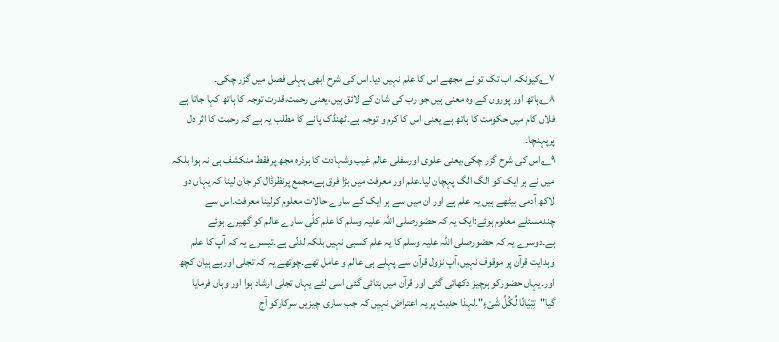۷؎کیونکہ اب تک تو نے مجھے اس کا علم نہیں دیا۔اس کی شرح ابھی پہلی فصل میں گزر چکی۔
۸؎ہاتھ اور پوروں کے وہ معنی ہیں جو رب کی شان کے لائق ہیں،یعنی رحمت،قدرت توجہ کا ہاتھ کہا جاتا ہے فلاں کام میں حکومت کا ہاتھ ہے یعنی اس کا کرم و توجہ ہے۔ٹھنڈک پانے کا مطلب یہ ہے کہ رحمت کا اثر دل پرپہنچا۔
۹؎اس کی شرح گزر چکی،یعنی علوی اورسفلی عالم غیب وشہادت کا ہرذرہ مجھ پرفقط منکشف ہی نہ ہوا بلکہ میں نے ہر ایک کو الگ الگ پہچان لیا۔علم اور معرفت میں بڑا فرق ہے،مجمع پرنظرڈال کر جان لینا کہ یہاں دو لاکھ آدمی بیٹھے ہیں یہ علم ہے اور ان میں سے ہر ایک کے سارے حالات معلوم کرلینا معرفت۔اس سے چندمسئلے معلوم ہوئے:ایک یہ کہ حضورصلی اللہ علیہ وسلم کا علم کلّی سارے عالم کو گھیرے ہوئے ہے۔دوسرے یہ کہ حضورصلی اللہ علیہ وسلم کا یہ علم کسبی نہیں بلکہ لدنّی ہے۔تیسرے یہ کہ آپ کا علم وہدایت قرآن پر موقوف نہیں،آپ نزول قرآن سے پہلے ہی عالم و عامل تھے۔چوتھے یہ کہ تجلی اورہے بیان کچھ اور۔یہاں حضورکو ہرچیز دکھائی گئی اور قرآن میں بتائی گئی اسی لئے یہاں تجلی ارشاد ہوا اور وہاں فرمایا گیا"تِبْیَانًا لِّكُلِّ شَیْءٍ"۔لہذا حدیث پر یہ اعتراض نہیں کہ جب ساری چیزیں سرکارکو آج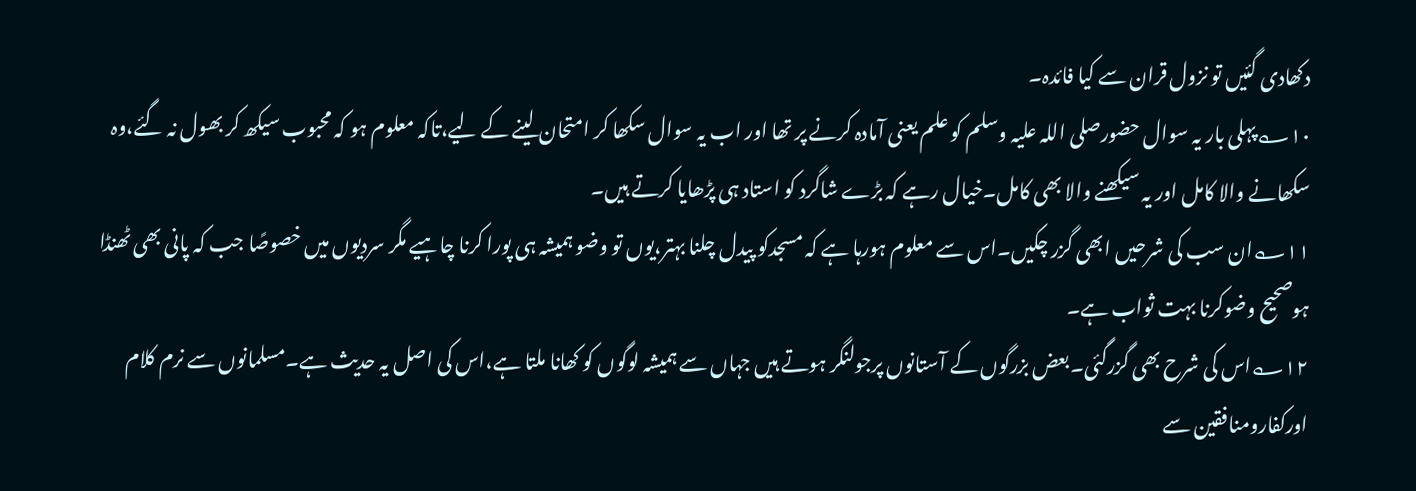دکھادی گئیں تو نزول قران سے کیا فائدہ۔
۱۰؎پہلی بار یہ سوال حضورصلی اللہ علیہ وسلم کو علم یعنی آمادہ کرنے پر تھا اور اب یہ سوال سکھا کر امتحان لینے کے لیے،تاکہ معلوم ہو کہ محبوب سیکھ کر بھول نہ گئے،وہ سکھانے والا کامل اور یہ سیکھنے والا بھی کامل۔خیال رہے کہ بڑے شاگرد کو استاد ہی پڑھایا کرتے ہیں۔
۱۱؎ان سب کی شرحیں ابھی گزر چکیں۔اس سے معلوم ہورہا ہے کہ مسجدکو پیدل چلنا بہتر،یوں تو وضو ہمیشہ ہی پورا کرنا چاہیے مگر سردیوں میں خصوصًا جب کہ پانی بھی ٹھنڈا ہوصحیح وضوکرنا بہت ثواب ہے۔
۱۲؎اس کی شرح بھی گزرگئی۔بعض بزرگوں کے آستانوں پرجولنگر ہوتے ہیں جہاں سے ہمیشہ لوگوں کو کھانا ملتا ہے،اس کی اصل یہ حدیث ہے۔مسلمانوں سے نرم کلام اورکفارومنافقین سے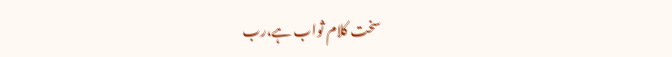سخت کلام ثواب ہے،رب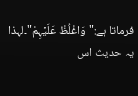فرماتا ہے:"وَاغْلُظْ عَلَیۡہِمْ"۔لہذا یہ حدیث اس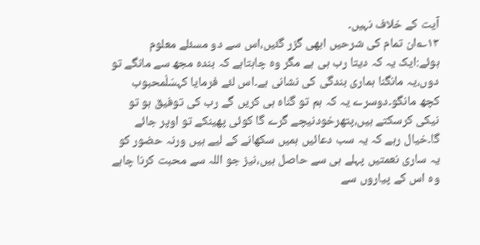آیت کے خلاف نہیں۔
۱۳؎ان تمام کی شرحیں ابھی گزر گئیں،اس سے دو مسئلے معلوم ہوئے:ایک یہ کہ دیتا رب ہی ہے مگر وہ چاہتاہے کہ بندہ مجھ سے مانگے تو دوں،یہ مانگنا ہماری بندگی کی نشانی ہے۔اس لئے فرمایا کہسَلْمحبوب کچھ مانگو۔دوسرے یہ کہ ہم تو گناہ ہی کریں گے رب کی توفیق ہو تو نیکی کرسکتے ہیں،پتھرخودنیچے گرے گا کوئی پھینکے تو اوپر جائے گا۔خیال رہے کہ یہ سب دعائیں ہمیں سکھانے کے لیے ہیں ورنہ حضور کو یہ ساری نعمتیں پہلے ہی سے حاصل ہیں،نیز جو اللہ سے محبت کرنا چاہے وہ اس کے پیاروں سے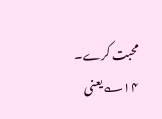محبت کرے۔
۱۴؎یعنی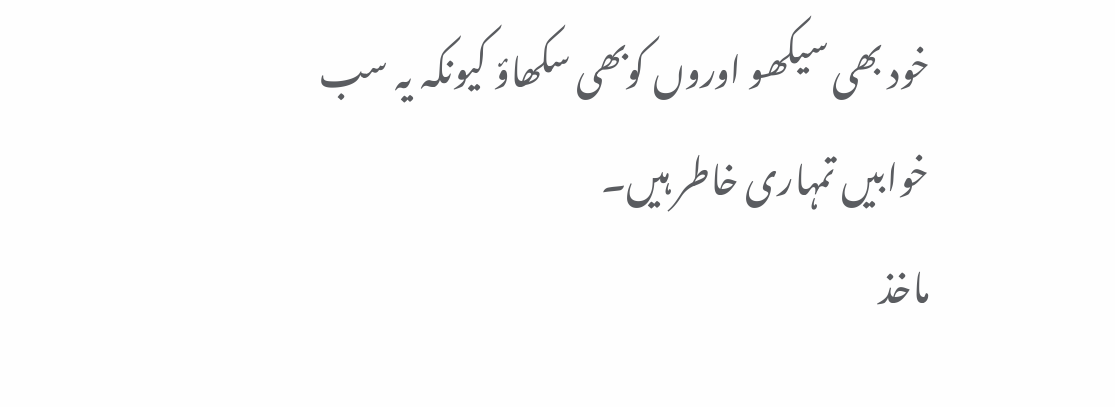خود بھی سیکھو اوروں کوبھی سکھاؤ کیونکہ یہ سب خوابیں تمہاری خاطر ہیں۔
ماخذ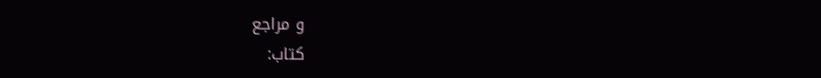و مراجع
کتاب: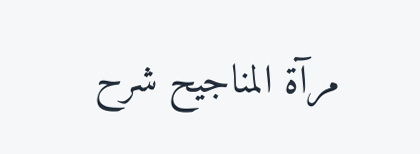مرآۃ المناجیح شرح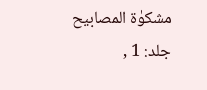مشکوٰۃ المصابیح جلد: 1 ,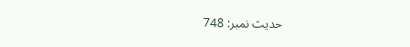حدیث نمبر: 748